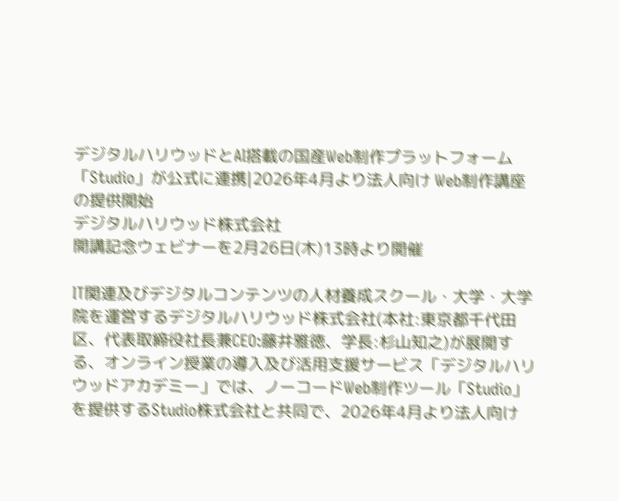デジタルハリウッドとAI搭載の国産Web制作プラットフォーム「Studio」が公式に連携|2026年4月より法人向け Web制作講座の提供開始
デジタルハリウッド株式会社
開講記念ウェビナーを2月26日(木)13時より開催

IT関連及びデジタルコンテンツの人材養成スクール・大学・大学院を運営するデジタルハリウッド株式会社(本社:東京都千代田区、代表取締役社長兼CEO:藤井雅徳、学長:杉山知之)が展開する、オンライン授業の導入及び活用支援サービス「デジタルハリウッドアカデミー」では、ノーコードWeb制作ツール「Studio」を提供するStudio株式会社と共同で、2026年4月より法人向け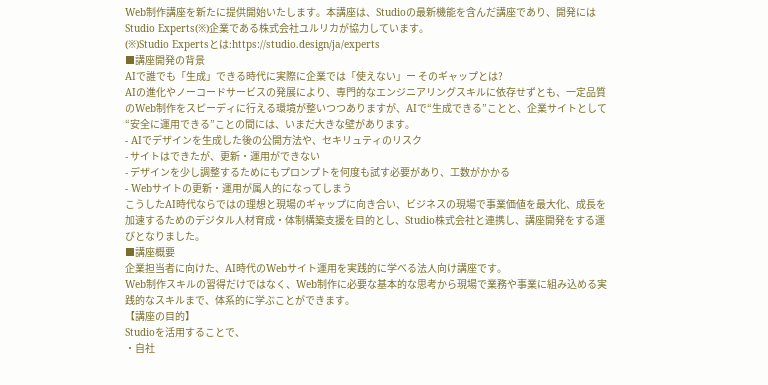Web制作講座を新たに提供開始いたします。本講座は、Studioの最新機能を含んだ講座であり、開発にはStudio Experts(※)企業である株式会社ユルリカが協力しています。
(※)Studio Expertsとは:https://studio.design/ja/experts
■講座開発の背景
AIで誰でも「生成」できる時代に実際に企業では「使えない」ー そのギャップとは?
AIの進化やノーコードサービスの発展により、専門的なエンジニアリングスキルに依存せずとも、一定品質のWeb制作をスピーディに行える環境が整いつつありますが、AIで“生成できる”ことと、企業サイトとして“安全に運用できる”ことの間には、いまだ大きな壁があります。
- AIでデザインを生成した後の公開方法や、セキリュティのリスク
- サイトはできたが、更新・運用ができない
- デザインを少し調整するためにもプロンプトを何度も試す必要があり、工数がかかる
- Webサイトの更新・運用が属人的になってしまう
こうしたAI時代ならではの理想と現場のギャップに向き合い、ビジネスの現場で事業価値を最大化、成長を加速するためのデジタル人材育成・体制構築支援を目的とし、Studio株式会社と連携し、講座開発をする運びとなりました。
■講座概要
企業担当者に向けた、AI時代のWebサイト運用を実践的に学べる法人向け講座です。
Web制作スキルの習得だけではなく、Web制作に必要な基本的な思考から現場で業務や事業に組み込める実践的なスキルまで、体系的に学ぶことができます。
【講座の目的】
Studioを活用することで、
・自社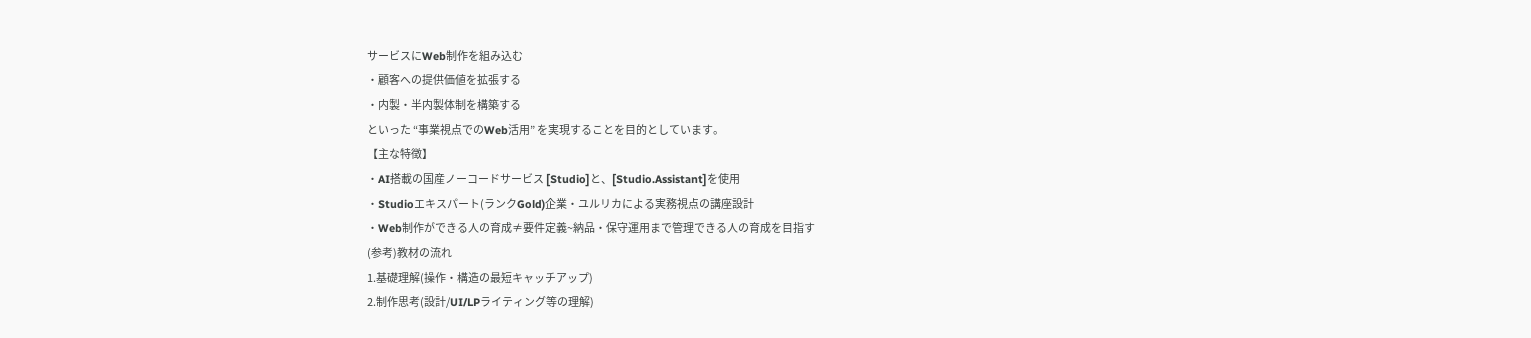サービスにWeb制作を組み込む
・顧客への提供価値を拡張する
・内製・半内製体制を構築する
といった “事業視点でのWeb活用” を実現することを目的としています。
【主な特徴】
・AI搭載の国産ノーコードサービス [Studio]と、[Studio.Assistant]を使用
・Studioエキスパート(ランクGold)企業・ユルリカによる実務視点の講座設計
・Web制作ができる人の育成≠要件定義~納品・保守運用まで管理できる人の育成を目指す
(参考)教材の流れ
1.基礎理解(操作・構造の最短キャッチアップ)
2.制作思考(設計/UI/LPライティング等の理解)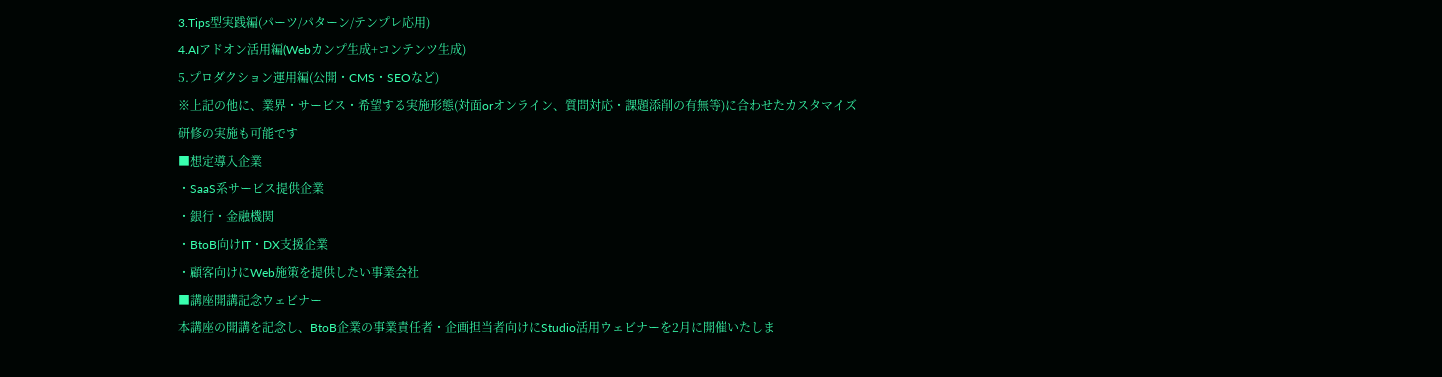3.Tips型実践編(パーツ/パターン/テンプレ応用)
4.AIアドオン活用編(Webカンプ生成+コンテンツ生成)
5.プロダクション運用編(公開・CMS・SEOなど)
※上記の他に、業界・サービス・希望する実施形態(対面orオンライン、質問対応・課題添削の有無等)に合わせたカスタマイズ研修の実施も可能です
■想定導入企業
・SaaS系サービス提供企業
・銀行・金融機関
・BtoB向けIT・DX支援企業
・顧客向けにWeb施策を提供したい事業会社
■講座開講記念ウェビナー
本講座の開講を記念し、BtoB企業の事業責任者・企画担当者向けにStudio活用ウェビナーを2月に開催いたしま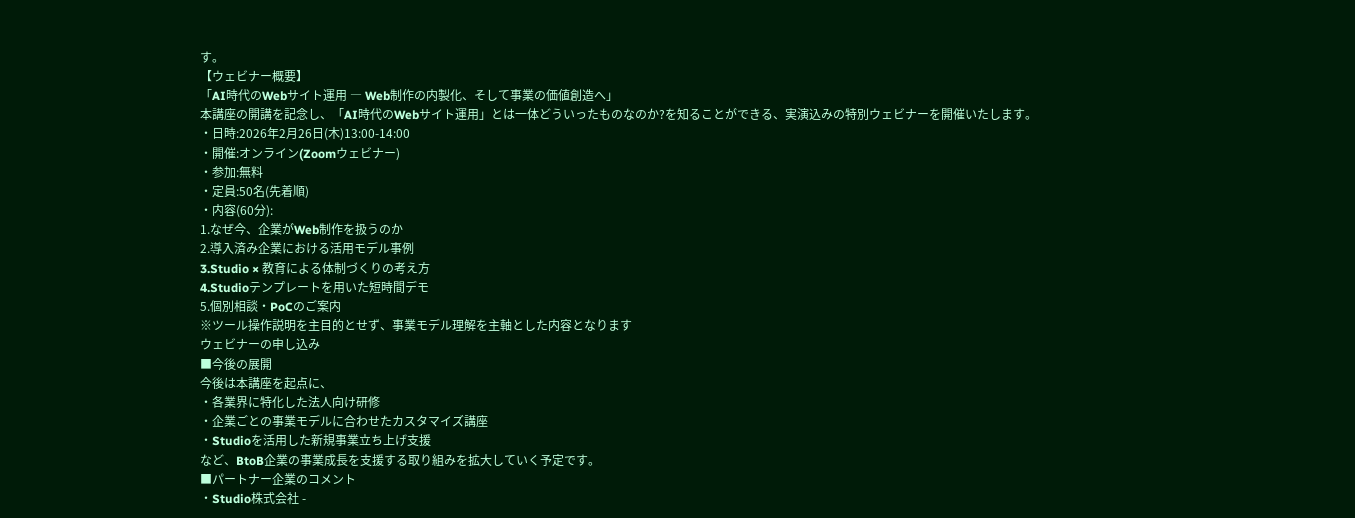す。
【ウェビナー概要】
「AI時代のWebサイト運用 ― Web制作の内製化、そして事業の価値創造へ」
本講座の開講を記念し、「AI時代のWebサイト運用」とは一体どういったものなのか?を知ることができる、実演込みの特別ウェビナーを開催いたします。
・日時:2026年2月26日(木)13:00-14:00
・開催:オンライン(Zoomウェビナー)
・参加:無料
・定員:50名(先着順)
・内容(60分):
1.なぜ今、企業がWeb制作を扱うのか
2.導入済み企業における活用モデル事例
3.Studio × 教育による体制づくりの考え方
4.Studioテンプレートを用いた短時間デモ
5.個別相談・PoCのご案内
※ツール操作説明を主目的とせず、事業モデル理解を主軸とした内容となります
ウェビナーの申し込み
■今後の展開
今後は本講座を起点に、
・各業界に特化した法人向け研修
・企業ごとの事業モデルに合わせたカスタマイズ講座
・Studioを活用した新規事業立ち上げ支援
など、BtoB企業の事業成長を支援する取り組みを拡大していく予定です。
■パートナー企業のコメント
・Studio株式会社 -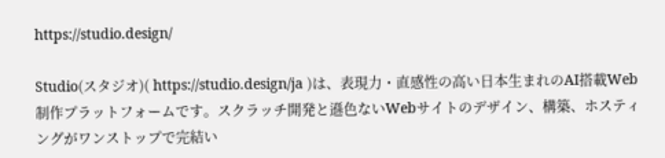https://studio.design/

Studio(スタジオ)( https://studio.design/ja )は、表現力・直感性の高い日本生まれのAI搭載Web制作プラットフォームです。スクラッチ開発と遜色ないWebサイトのデザイン、構築、ホスティングがワンストップで完結い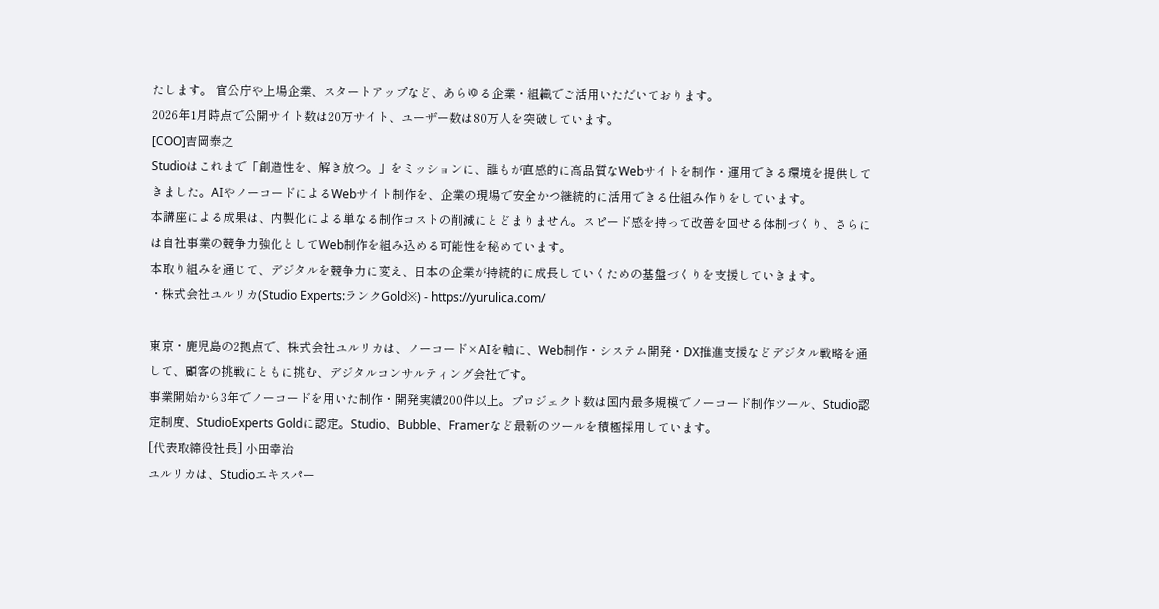たします。 官公庁や上場企業、スタートアップなど、あらゆる企業・組織でご活用いただいております。
2026年1月時点で公開サイト数は20万サイト、ユーザー数は80万人を突破しています。
[COO]吉岡泰之
Studioはこれまで「創造性を、解き放つ。」をミッションに、誰もが直感的に高品質なWebサイトを制作・運用できる環境を提供してきました。AIやノーコードによるWebサイト制作を、企業の現場で安全かつ継続的に活用できる仕組み作りをしています。
本講座による成果は、内製化による単なる制作コストの削減にとどまりません。スピード感を持って改善を回せる体制づくり、さらには自社事業の競争力強化としてWeb制作を組み込める可能性を秘めています。
本取り組みを通じて、デジタルを競争力に変え、日本の企業が持続的に成長していくための基盤づくりを支援していきます。
・株式会社ユルリカ(Studio Experts:ランクGold※) - https://yurulica.com/

東京・鹿児島の2拠点で、株式会社ユルリカは、ノーコード×AIを軸に、Web制作・システム開発・DX推進支援などデジタル戦略を通して、顧客の挑戦にともに挑む、デジタルコンサルティング会社です。
事業開始から3年でノーコードを用いた制作・開発実績200件以上。プロジェクト数は国内最多規模でノーコード制作ツール、Studio認定制度、StudioExperts Goldに認定。Studio、Bubble、Framerなど最新のツールを積極採用しています。
[代表取締役社長] 小田幸治
ユルリカは、Studioエキスパー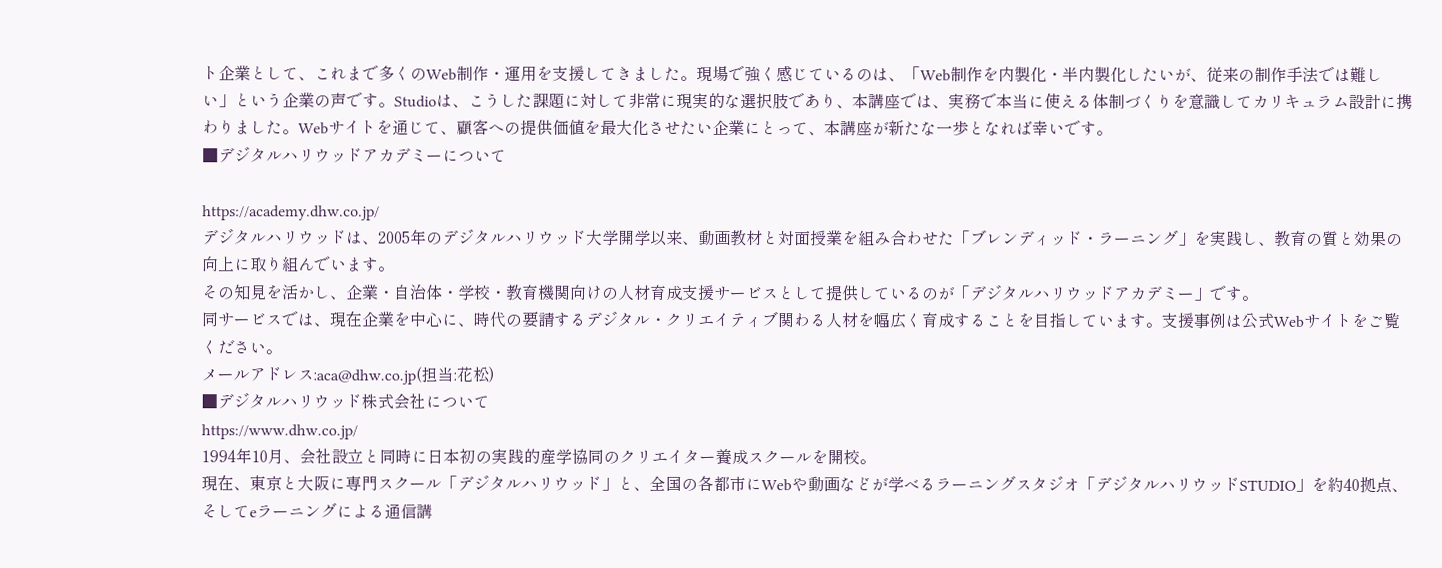ト企業として、これまで多くのWeb制作・運用を支援してきました。現場で強く感じているのは、「Web制作を内製化・半内製化したいが、従来の制作手法では難しい」という企業の声です。Studioは、こうした課題に対して非常に現実的な選択肢であり、本講座では、実務で本当に使える体制づくりを意識してカリキュラム設計に携わりました。Webサイトを通じて、顧客への提供価値を最大化させたい企業にとって、本講座が新たな一歩となれば幸いです。
■デジタルハリウッドアカデミーについて

https://academy.dhw.co.jp/
デジタルハリウッドは、2005年のデジタルハリウッド大学開学以来、動画教材と対面授業を組み合わせた「ブレンディッド・ラーニング」を実践し、教育の質と効果の向上に取り組んでいます。
その知見を活かし、企業・自治体・学校・教育機関向けの人材育成支援サービスとして提供しているのが「デジタルハリウッドアカデミー」です。
同サービスでは、現在企業を中心に、時代の要請するデジタル・クリエイティブ関わる人材を幅広く育成することを目指しています。支援事例は公式Webサイトをご覧ください。
メールアドレス:aca@dhw.co.jp(担当:花松)
■デジタルハリウッド株式会社について
https://www.dhw.co.jp/
1994年10月、会社設立と同時に日本初の実践的産学協同のクリエイター養成スクールを開校。
現在、東京と大阪に専門スクール「デジタルハリウッド」と、全国の各都市にWebや動画などが学べるラーニングスタジオ「デジタルハリウッドSTUDIO」を約40拠点、そしてeラーニングによる通信講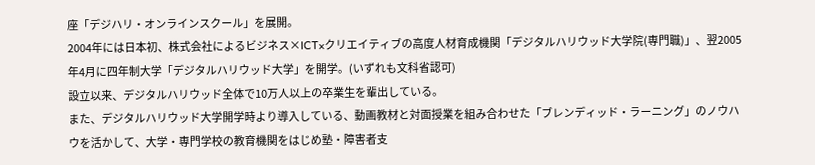座「デジハリ・オンラインスクール」を展開。
2004年には日本初、株式会社によるビジネス×ICT×クリエイティブの高度人材育成機関「デジタルハリウッド大学院(専門職)」、翌2005年4月に四年制大学「デジタルハリウッド大学」を開学。(いずれも文科省認可)
設立以来、デジタルハリウッド全体で10万人以上の卒業生を輩出している。
また、デジタルハリウッド大学開学時より導入している、動画教材と対面授業を組み合わせた「ブレンディッド・ラーニング」のノウハウを活かして、大学・専門学校の教育機関をはじめ塾・障害者支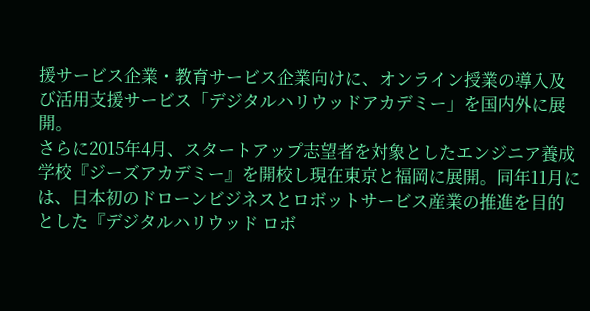援サービス企業・教育サービス企業向けに、オンライン授業の導入及び活用支援サービス「デジタルハリウッドアカデミー」を国内外に展開。
さらに2015年4月、スタートアップ志望者を対象としたエンジニア養成学校『ジーズアカデミー』を開校し現在東京と福岡に展開。同年11月には、日本初のドローンビジネスとロボットサービス産業の推進を目的とした『デジタルハリウッド ロボ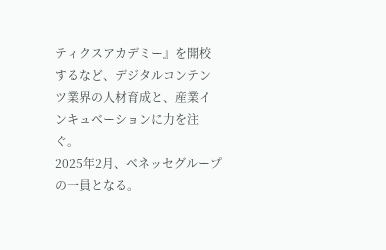ティクスアカデミー』を開校するなど、デジタルコンテンツ業界の人材育成と、産業インキュベーションに力を注ぐ。
2025年2月、ベネッセグループの一員となる。